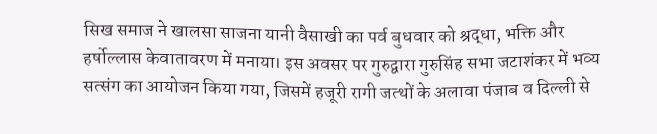सिख समाज ने खालसा साजना यानी वैसाखी का पर्व बुधवार को श्रद्धा, भक्ति और हर्षोल्लास केवातावरण में मनाया। इस अवसर पर गुरुद्वारा गुरुसिंह सभा जटाशंकर में भव्य सत्संग का आयोजन किया गया, जिसमें हजूरी रागी जत्थों के अलावा पंजाब व दिल्ली से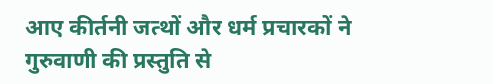आए कीर्तनी जत्थों और धर्म प्रचारकों ने गुरुवाणी की प्रस्तुति से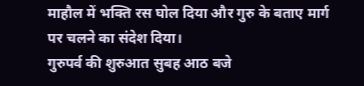माहौल में भक्ति रस घोल दिया और गुरु के बताए मार्ग पर चलने का संदेश दिया।
गुरुपर्व की शुरुआत सुबह आठ बजे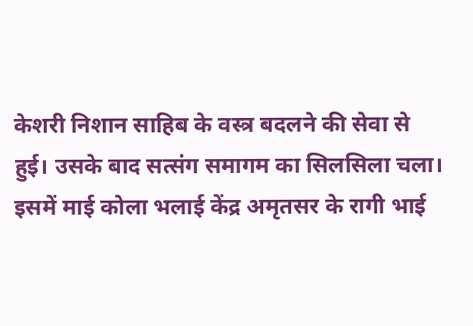केशरी निशान साहिब के वस्त्र बदलने की सेवा से हुई। उसके बाद सत्संग समागम का सिलसिला चला। इसमें माई कोला भलाई केंद्र अमृतसर के रागी भाई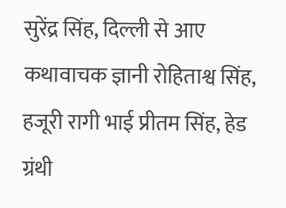सुरेंद्र सिंह, दिल्ली से आए कथावाचक ज्ञानी रोहिताश्व सिंह, हजूरी रागी भाई प्रीतम सिंह, हेड ग्रंथी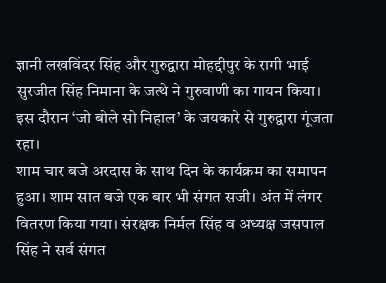ज्ञानी लखविंदर सिंह और गुरुद्वारा मोहद्दीपुर के रागी भाई सुरजीत सिंह निमाना के जत्थे ने गुरुवाणी का गायन किया। इस दौरान ‘जो बोले सो निहाल’ के जयकारे से गुरुद्वारा गूंजता रहा।
शाम चार बजे अरदास के साथ दिन के कार्यक्रम का समापन हुआ। शाम सात बजे एक बार भी संगत सजी। अंत में लंगर वितरण किया गया। संरक्षक निर्मल सिंह व अध्यक्ष जसपाल सिंह ने सर्व संगत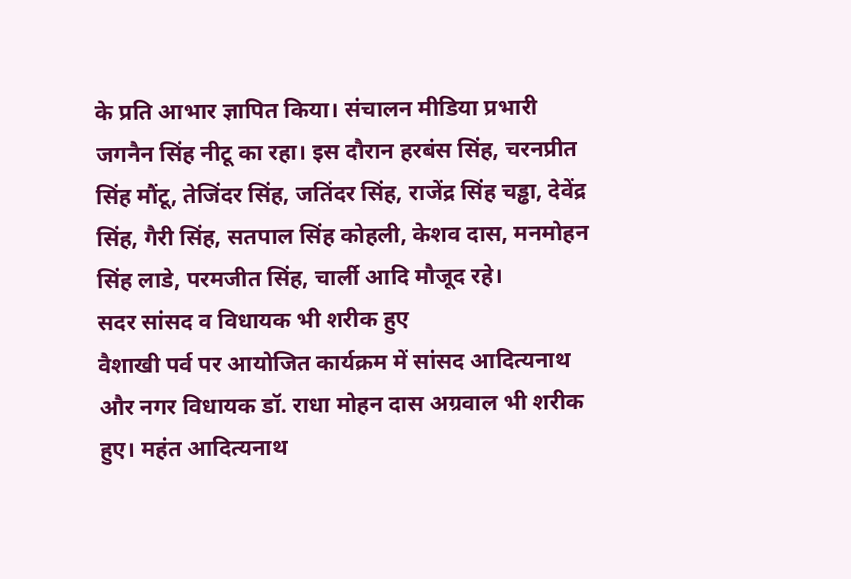के प्रति आभार ज्ञापित किया। संचालन मीडिया प्रभारी जगनैन सिंह नीटू का रहा। इस दौरान हरबंस सिंह, चरनप्रीत सिंह मौंटू, तेजिंदर सिंह, जतिंदर सिंह, राजेंद्र सिंह चड्ढा, देवेंद्र सिंह, गैरी सिंह, सतपाल सिंह कोहली, केशव दास, मनमोहन सिंह लाडे, परमजीत सिंह, चार्ली आदि मौजूद रहे।
सदर सांसद व विधायक भी शरीक हुए
वैशाखी पर्व पर आयोजित कार्यक्रम में सांसद आदित्यनाथ और नगर विधायक डॉ. राधा मोहन दास अग्रवाल भी शरीक हुए। महंत आदित्यनाथ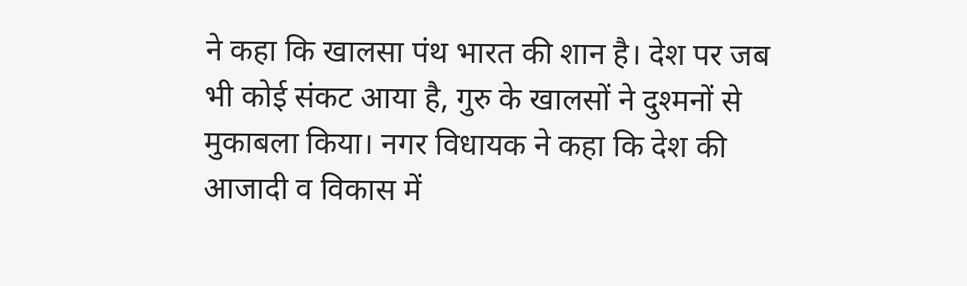ने कहा कि खालसा पंथ भारत की शान है। देश पर जब भी कोई संकट आया है, गुरु के खालसों ने दुश्मनों से मुकाबला किया। नगर विधायक ने कहा कि देश की आजादी व विकास में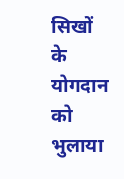सिखों के योगदान को भुलाया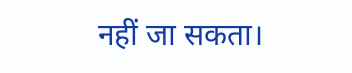नहीं जा सकता।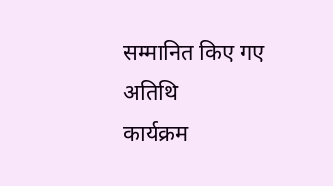सम्मानित किए गए अतिथि
कार्यक्रम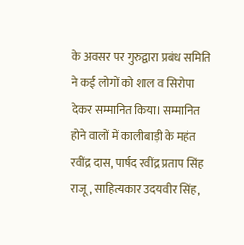के अवसर पर गुरुद्वारा प्रबंध समिति ने कई लोगों को शाल व सिरोपा देकर सम्मानित किया। सम्मानित होने वालों में कालीबाड़ी के महंत रवींद्र दास, पार्षद रवींद्र प्रताप सिंह राजू, साहित्यकार उदयवीर सिंह,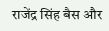राजेंद्र सिंह बैस और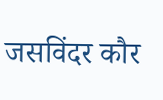जसविंदर कौर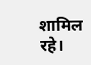शामिल रहे।